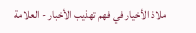ملاذ الأخيار في فهم تهذيب الأخبار - العلامة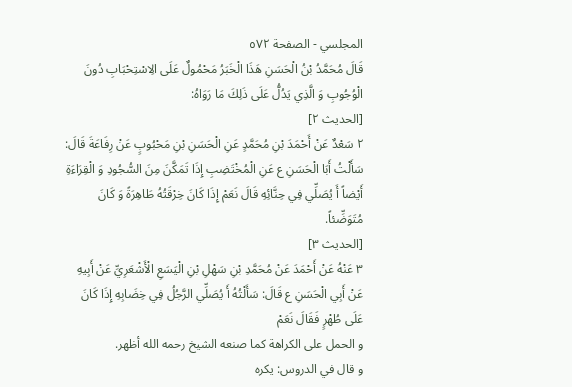المجلسي - الصفحة ٥٧٢
قَالَ مُحَمَّدُ بْنُ الْحَسَنِ هَذَا الْخَبَرُ مَحْمُولٌ عَلَى الِاسْتِحْبَابِ دُونَ الْوُجُوبِ وَ الَّذِي يَدُلُّ عَلَى ذَلِكَ مَا رَوَاهُ:
[الحديث ٢]
٢ سَعْدٌ عَنْ أَحْمَدَ بْنِ مُحَمَّدٍ عَنِ الْحَسَنِ بْنِ مَحْبُوبٍ عَنْ رِفَاعَةَ قَالَ: سَأَلْتُ أَبَا الْحَسَنِ ع عَنِ الْمُخْتَضِبِ إِذَا تَمَكَّنَ مِنَ السُّجُودِ وَ الْقِرَاءَةِ أَيْضاً أَ يُصَلِّي فِي حِنَّائِهِ قَالَ نَعَمْ إِذَا كَانَ خِرْقَتُهُ طَاهِرَةً وَ كَانَ مُتَوَضِّئاً.
[الحديث ٣]
٣ عَنْهُ عَنْ أَحْمَدَ عَنْ مُحَمَّدِ بْنِ سَهْلِ بْنِ الْيَسَعِ الْأَشْعَرِيِّ عَنْ أَبِيهِ عَنْ أَبِي الْحَسَنِ ع قَالَ: سَأَلْتُهُ أَ يُصَلِّي الرَّجُلُ فِي خِضَابِهِ إِذَا كَانَ عَلَى طُهْرٍ فَقَالَ نَعَمْ
و الحمل على الكراهة كما صنعه الشيخ رحمه الله أظهر.
و قال في الدروس: يكره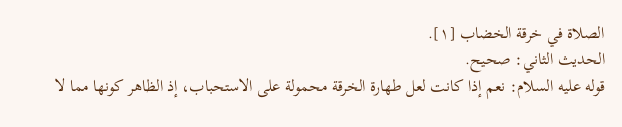الصلاة في خرقة الخضاب [١].
الحديث الثاني: صحيح.
قوله عليه السلام: نعم إذا كانت لعل طهارة الخرقة محمولة على الاستحباب، إذ الظاهر كونها مما لا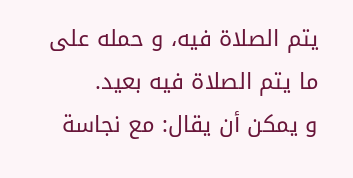يتم الصلاة فيه، و حمله على ما يتم الصلاة فيه بعيد.
و يمكن أن يقال: مع نجاسة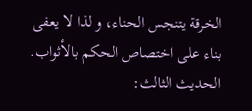الخرقة يتنجس الحناء، و لذا لا يعفى بناء على اختصاص الحكم بالأثواب.
الحديث الثالث: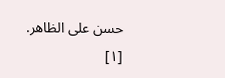حسن على الظاهر.
[١]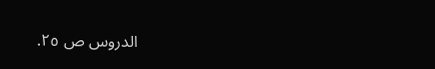الدروس ص ٢٥.